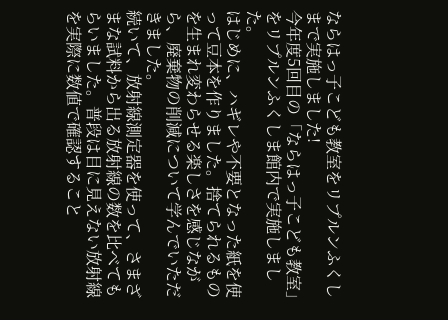ならはっ子こども教室をリプルンふくしまで実施しました!
今年度5回目の「ならはっ子こども教室」をリプルンふくしま館内で実施しました。
はじめに、ハギレや不要となった紙を使って豆本を作りました。捨てられるものを生まれ変わらせる楽しさを感じながら、廃棄物の削減について学んでいただきました。
続いて、放射線測定器を使って、さまざまな試料から出る放射線の数を比べてもらいました。普段は目に見えない放射線を実際に数値で確認すること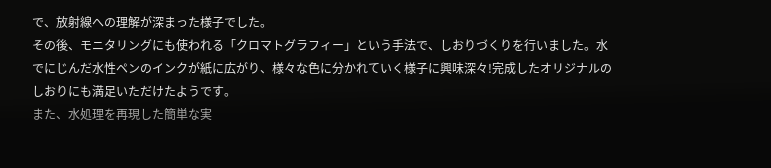で、放射線への理解が深まった様子でした。
その後、モニタリングにも使われる「クロマトグラフィー」という手法で、しおりづくりを行いました。水でにじんだ水性ペンのインクが紙に広がり、様々な色に分かれていく様子に興味深々!完成したオリジナルのしおりにも満足いただけたようです。
また、水処理を再現した簡単な実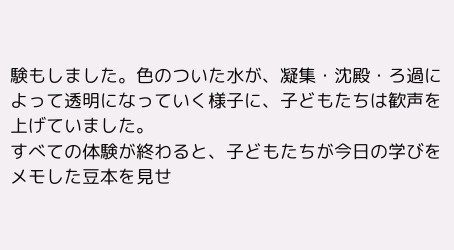験もしました。色のついた水が、凝集・沈殿・ろ過によって透明になっていく様子に、子どもたちは歓声を上げていました。
すべての体験が終わると、子どもたちが今日の学びをメモした豆本を見せ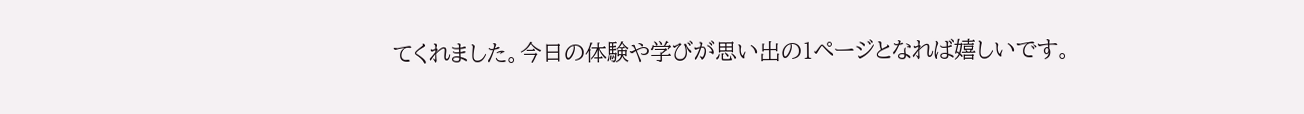てくれました。今日の体験や学びが思い出の1ページとなれば嬉しいです。